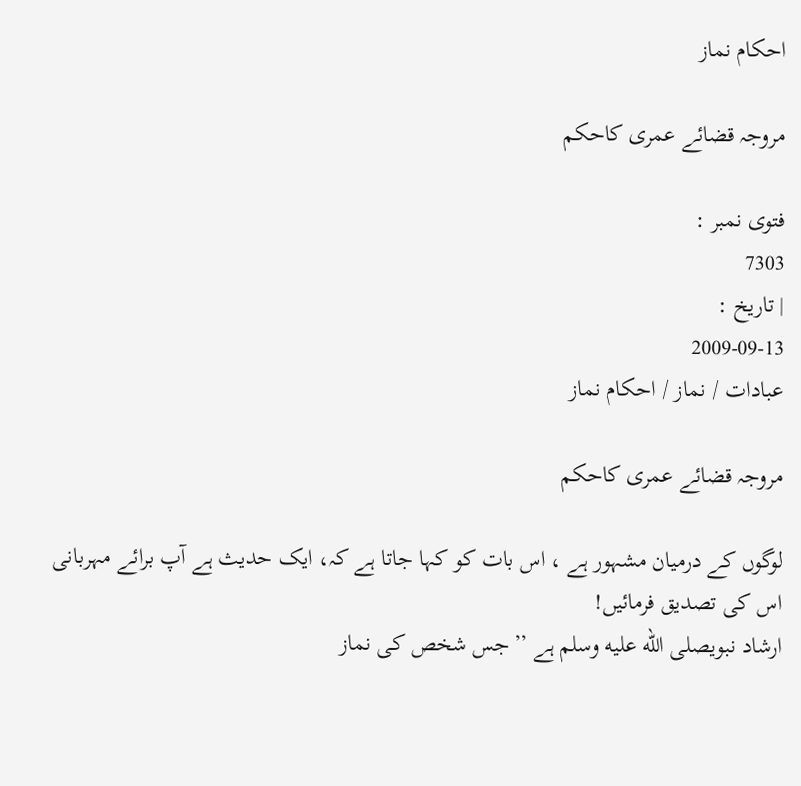احکام نماز

مروجہ قضائے عمری کاحکم

فتوی نمبر :
7303
| تاریخ :
2009-09-13
عبادات / نماز / احکام نماز

مروجہ قضائے عمری کاحکم

لوگوں کے درمیان مشہور ہے ، اس بات کو کہا جاتا ہے کہ، ایک حدیث ہے آپ برائے مہربانی اس کی تصدیق فرمائیں!
ارشاد نبویصلى الله عليه وسلم ہے ’’جس شخص کی نماز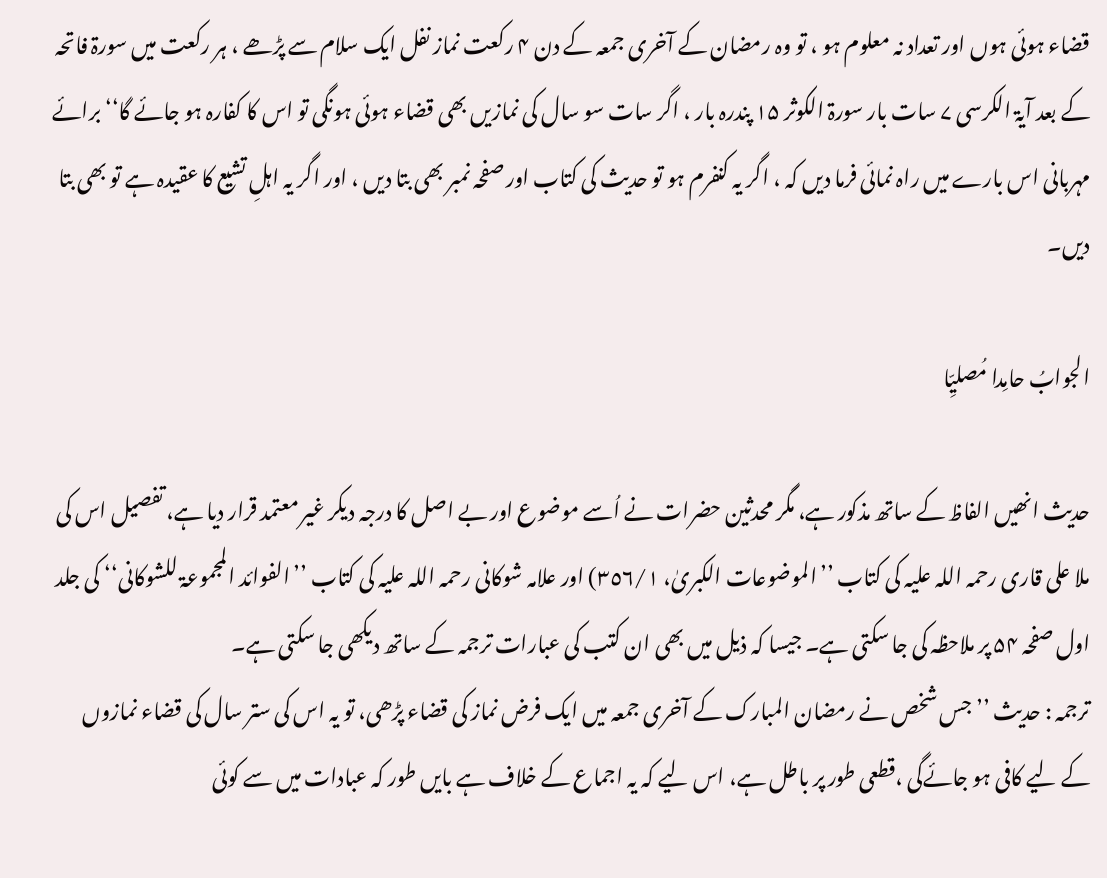قضاء ہوئی ہوں اور تعداد نہ معلوم ہو ، تو وہ رمضان کے آخری جمعہ کے دن ۴ رکعت نماز نفل ایک سلام سے پڑھے ، ہر رکعت میں سورۃ فاتحہ کے بعد آیۃ الکرسی ۷ سات بار سورۃ الکوثر ۱۵ پندرہ بار ، اگر سات سو سال کی نمازیں بھی قضاء ہوئی ہونگی تو اس کا کفارہ ہو جائے گا‘‘برائے مہربانی اس بارے میں راہ نمائی فرما دیں کہ ، اگر یہ کنفرم ہو تو حدیث کی کتاب اور صفحہ نمبر بھی بتا دیں ، اور اگر یہ اہلِ تشیع کا عقیدہ ہے تو بھی بتا دیں۔

الجوابُ حامِدا مُصلیِّا

حدیث انھیں الفاظ کے ساتھ مذکور ہے، مگر محدثین حضرات نے اُسے موضوع اور بے اصل کا درجہ دیکر غیر معتمد قرار دیا ہے، تفصیل اس کی ملا علی قاری رحمہ اللہ علیہ کی کتاب ’’الموضوعات الکبریٰ، ٣٥٦/١) اور علامہ شوکانی رحمہ اللہ علیہ کی کتاب ’’الفوائد المجموعۃ للشوکانی‘‘ کی جلد اول صفحہ ۵۴ پر ملاحظہ کی جا سکتی ہے۔ جیسا کہ ذیل میں بھی ان کتب کی عبارات ترجمہ کے ساتھ دیکھی جا سکتی ہے۔
ترجمہ : حدیث ’’جس شخص نے رمضان المبارک کے آخری جمعہ میں ایک فرض نماز کی قضاء پڑھی، تو یہ اس کی ستر سال کی قضاء نمازوں کے لیے کافی ہو جائےگی ،قطعی طور پر باطل ہے، اس لیے کہ یہ اجماع کے خلاف ہے بایں طور کہ عبادات میں سے کوئی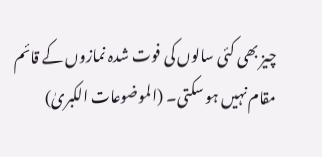چیز بھی کئی سالوں کی فوت شدہ نمازوں کے قائم مقام نہیں ہو سکتی۔ (الموضوعات الکبریٰ)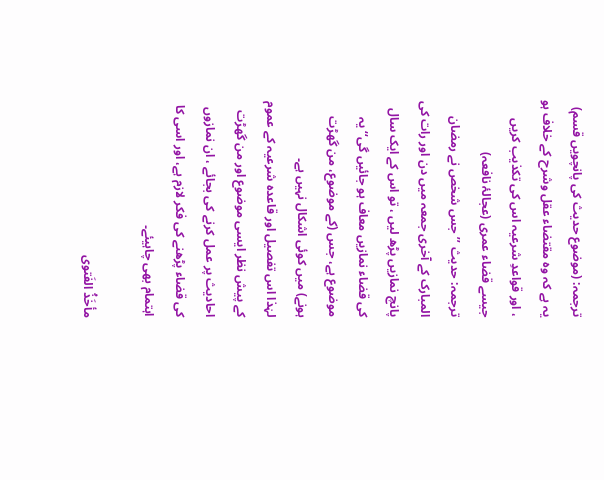ترجمہ: (موضوع حدیث کی پانچویں قسم) یہ ہے کہ وہ مقتضاء عقل وشرح کے خلاف ہو ، اور قواعدِ شرعیہ اس کی تکذیب کریں جیسے قضاء عمری (عجالۂ نافعہ)
ترجمہ: حدیث ’’جس شخص نے رمضان المبارک کے آخری جمعہ میں دن اور رات کی پانچ نمازیں پڑھ لیں ، تو اس کے ایک سال کی قضاء نمازیں معاف ہو جائیں گی‘‘ یہ موضوع ہے، جس (کے موضوع، من گھڑت ہونے) میں کوئی اشکال نہیں ہے۔
لہٰذا اس تفصیل اور قاعدہ شرعیہ کے عموم کے پیش نظر ایسی موضوع اور من گھڑت احادیث پر عمل کرنے کی بجائے ، ان نمازوں کی قضاء پڑھنے کی فکر لازم ہے، اور اسی کا اہتمام بھی چاہیئے۔

مأخَذُ الفَتوی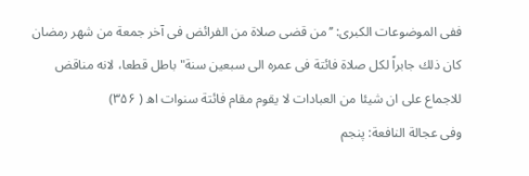ففی الموضوعات الکبری: ’’من قضی صلاة من الفرائض فی آخر جمعة من شھر رمضان کان ذلك جابراً لکل صلاۃ فائتة فی عمرہ الی سبعین سنة" باطل قطعا، لانه مناقض للاجماع علی ان شیئا من العبادات لا یقوم مقام فائتة سنوات اھ ( ۳۵۶)
وفی عجالة النافعة: پنجم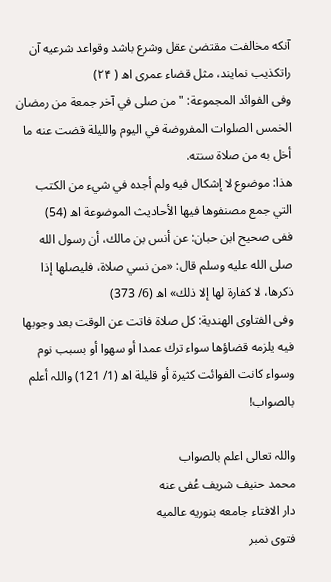آنکه مخالفت مقتضیٰ عقل وشرع باشد وقواعد شرعیه آن راتکذیب نمایند، مثل قضاء عمری اھ ( ۲۴)
وفی الفوائد المجموعة: "من صلى في آخر جمعة من رمضان الخمس الصلوات المفروضة في اليوم والليلة قضت عنه ما أخل به من صلاة سنته.
هذا: موضوع لا إشكال فيه ولم أجده في شيء من الكتب التي جمع مصنفوها فيها الأحاديث الموضوعة اھ (54)
ففی صحيح ابن حبان: عن أنس بن مالك، أن رسول الله صلى الله عليه وسلم قال: «من نسي صلاة، فليصلها إذا ذكرها، لا كفارة لها إلا ذلك» اھ (6/ 373)
وفی الفتاوى الهندية: كل صلاة فاتت عن الوقت بعد وجوبها فيه يلزمه قضاؤها سواء ترك عمدا أو سهوا أو بسبب نوم وسواء كانت الفوائت كثيرة أو قليلة اھ (1/ 121) واللہ أعلم بالصواب!

واللہ تعالی اعلم بالصواب
محمد حنیف شریف عُفی عنه
دار الافتاء جامعه بنوریه عالمیه
فتوی نمبر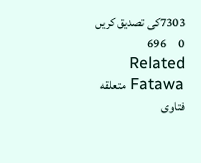7303کی تصدیق کریں
0     696
Related Fatawa متعلقه فتاوی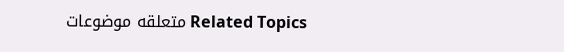Related Topics متعلقه موضوعات